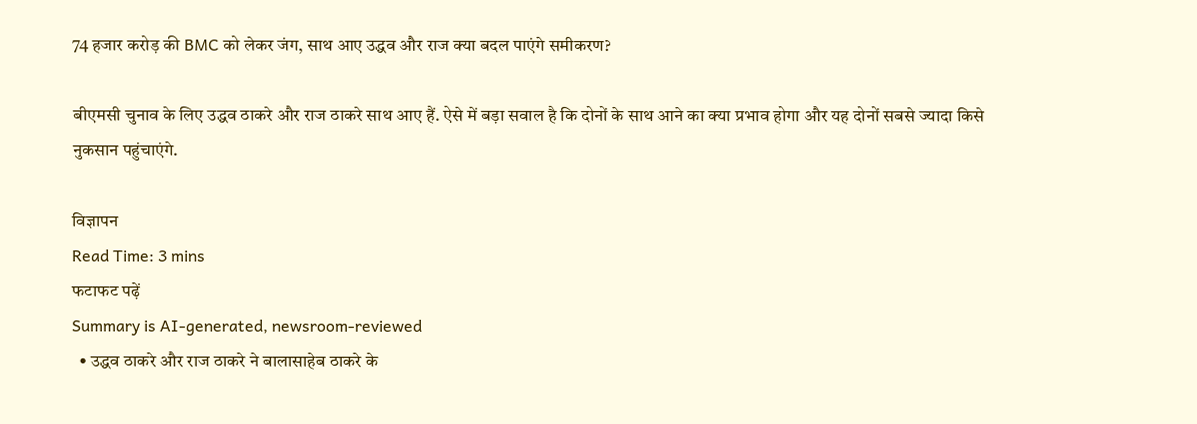74 हजार करोड़ की BMC को लेकर जंग, साथ आए उद्धव और राज क्‍या बदल पाएंगे समीकरण?

बीएमसी चुनाव के लिए उद्धव ठाकरे और राज ठाकरे साथ आए हैं. ऐसे में बड़ा सवाल है कि दोनों के साथ आने का क्‍या प्रभाव होगा और यह दोनों सबसे ज्‍यादा किसे नुकसान पहुंचाएंगे.

विज्ञापन
Read Time: 3 mins
फटाफट पढ़ें
Summary is AI-generated, newsroom-reviewed
  • उद्धव ठाकरे और राज ठाकरे ने बालासाहेब ठाकरे के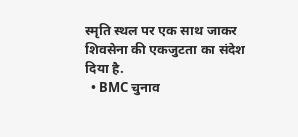स्मृति स्थल पर एक साथ जाकर शिवसेना की एकजुटता का संदेश दिया है.
  • BMC चुनाव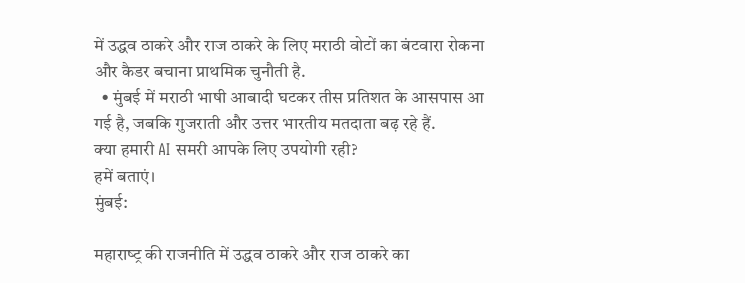में उद्धव ठाकरे और राज ठाकरे के लिए मराठी वोटों का बंटवारा रोकना और कैडर बचाना प्राथमिक चुनौती है.
  • मुंबई में मराठी भाषी आबादी घटकर तीस प्रतिशत के आसपास आ गई है, जबकि गुजराती और उत्तर भारतीय मतदाता बढ़ रहे हैं.
क्या हमारी AI समरी आपके लिए उपयोगी रही?
हमें बताएं।
मुंबई:

महाराष्‍ट्र की राजनीति में उद्धव ठाकरे और राज ठाकरे का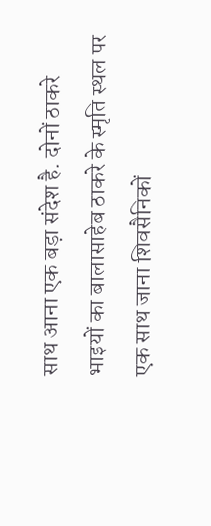साथ आना एक बड़ा संदेश है. दोनों ठाकरे भाइयों का बालासाहेब ठाकरे के स्मृति स्थल पर एक साथ जाना शिवसैनिकों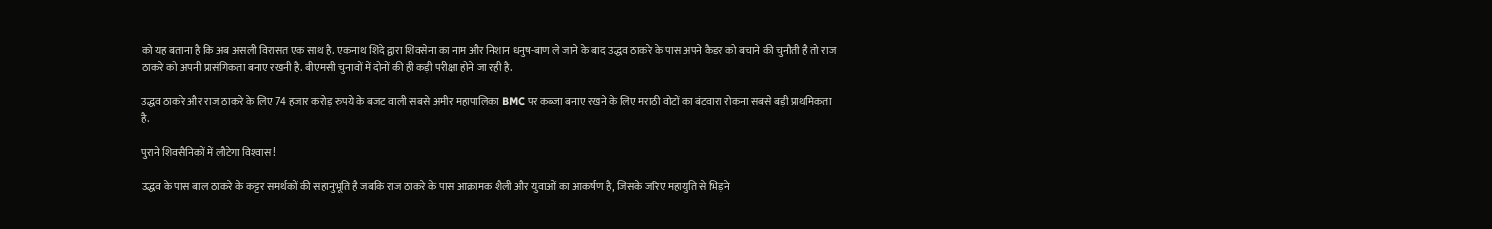को यह बताना है कि अब असली विरासत एक साथ है. एकनाथ शिंदे द्वारा शिवसेना का नाम और निशान धनुष-बाण ले जाने के बाद उद्धव ठाकरे के पास अपने कैडर को बचाने की चुनौती है तो राज ठाकरे को अपनी प्रासंगिकता बनाए रखनी है. बीएमसी चुनावों में दोनों की ही कड़ी परीक्षा होने जा रही है.

उद्धव ठाकरे और राज ठाकरे के लिए 74 हजार करोड़ रुपये के बजट वाली सबसे अमीर महापालिका BMC पर कब्जा बनाए रखने के लिए मराठी वोटों का बंटवारा रोकना सबसे बड़ी प्राथमिकता है.

पुराने शिवसैनिकों में लौटेगा विश्‍वास!

उद्धव के पास बाल ठाकरे के कट्टर समर्थकों की सहानुभूति है जबकि राज ठाकरे के पास आक्रामक शैली और युवाओं का आकर्षण है, जिसके जरिए महायुति से भिड़ने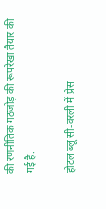की रणनीतिक गठजोड़ की रूपरेखा तैयार की गई है.

होटल ब्लू सी-वरली में प्रेस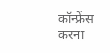कॉन्फ्रेंस करना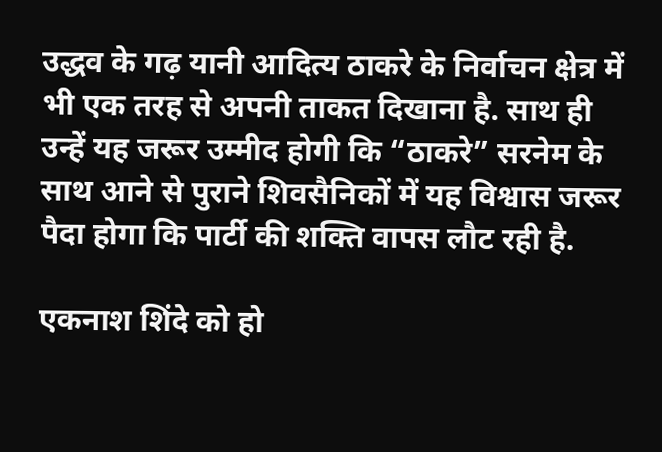उद्धव के गढ़ यानी आदित्य ठाकरे के निर्वाचन क्षेत्र में भी एक तरह से अपनी ताकत दिखाना है. साथ ही उन्‍हें यह जरूर उम्‍मीद होगी कि “ठाकरे” सरनेम के साथ आने से पुराने शिवसैनिकों में यह विश्वास जरूर पैदा होगा कि पार्टी की शक्ति वापस लौट रही है.

एकनाश शिंदे को हो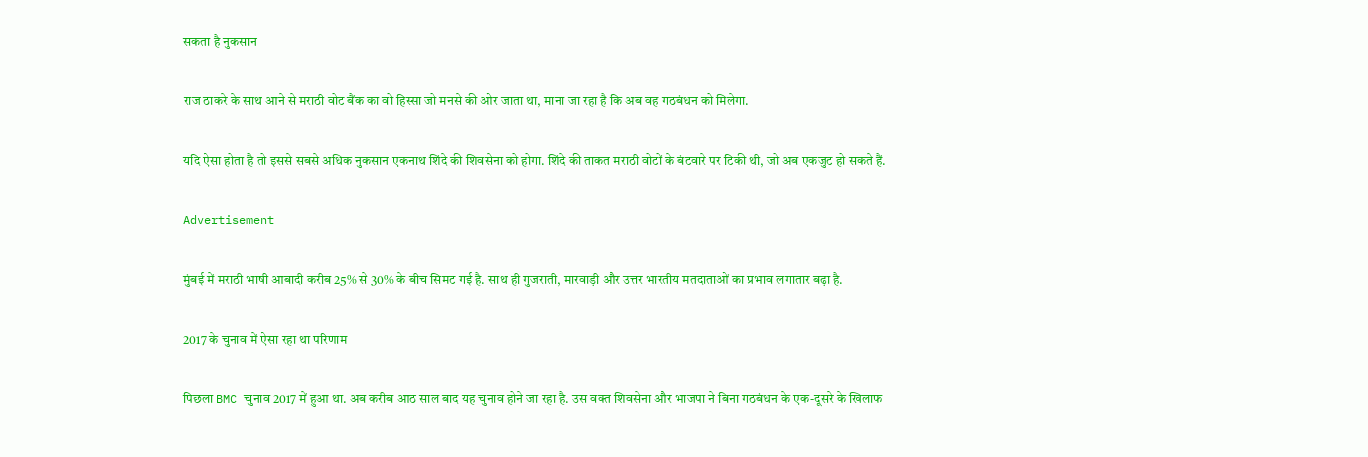सकता है नुकसान

राज ठाकरे के साथ आने से मराठी वोट बैंक का वो हिस्सा जो मनसे की ओर जाता था, माना जा रहा है कि अब वह गठबंधन को मिलेगा.

यदि ऐसा होता है तो इससे सबसे अधिक नुकसान एकनाथ शिंदे की शिवसेना को होगा. शिंदे की ताकत मराठी वोटों के बंटवारे पर टिकी थी, जो अब एकजुट हो सकते हैं.

Advertisement

मुंबई में मराठी भाषी आबादी करीब 25% से 30% के बीच सिमट गई है. साथ ही गुजराती, मारवाड़ी और उत्तर भारतीय मतदाताओं का प्रभाव लगातार बढ़ा है.

2017 के चुनाव में ऐसा रहा था परिणाम

पिछला BMC चुनाव 2017 में हुआ था. अब करीब आठ साल बाद यह चुनाव होने जा रहा है. उस वक्‍त शिवसेना और भाजपा ने बिना गठबंधन के एक-दूसरे के खिलाफ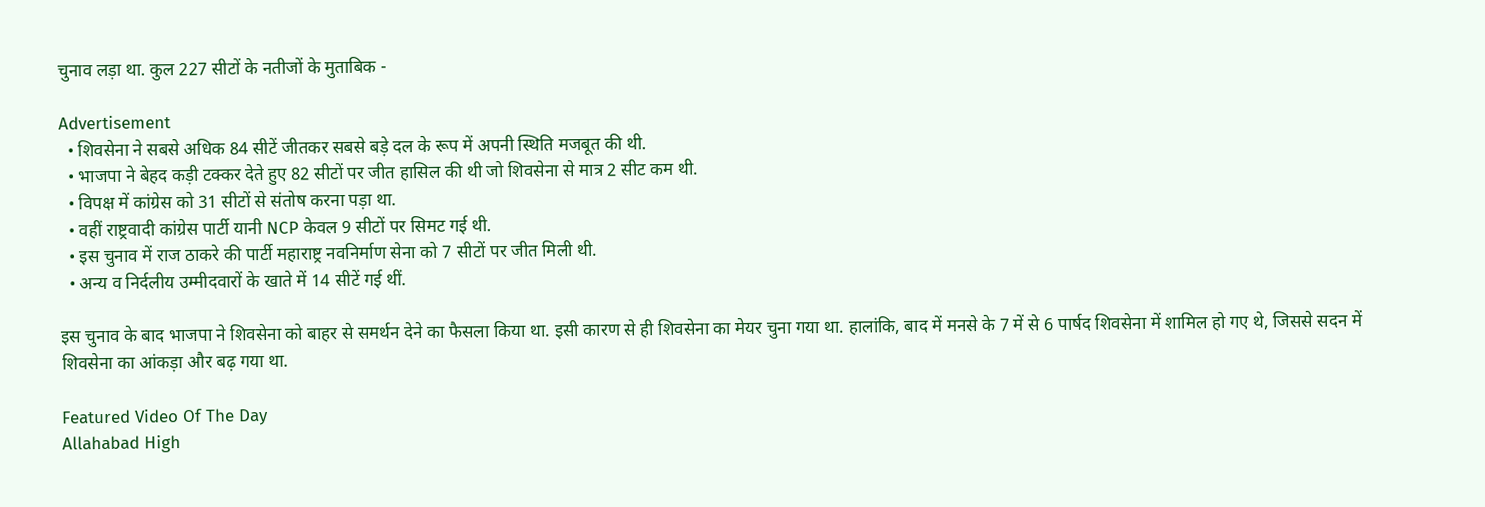चुनाव लड़ा था. कुल 227 सीटों के नतीजों के मुताबिक -

Advertisement
  • शिवसेना ने सबसे अधिक 84 सीटें जीतकर सबसे बड़े दल के रूप में अपनी स्थिति मजबूत की थी.
  • भाजपा ने बेहद कड़ी टक्कर देते हुए 82 सीटों पर जीत हासिल की थी जो शिवसेना से मात्र 2 सीट कम थी.
  • विपक्ष में कांग्रेस को 31 सीटों से संतोष करना पड़ा था.
  • वहीं राष्ट्रवादी कांग्रेस पार्टी यानी NCP केवल 9 सीटों पर सिमट गई थी.
  • इस चुनाव में राज ठाकरे की पार्टी महाराष्ट्र नवनिर्माण सेना को 7 सीटों पर जीत मिली थी.
  • अन्य व निर्दलीय उम्मीदवारों के खाते में 14 सीटें गई थीं.

इस चुनाव के बाद भाजपा ने शिवसेना को बाहर से समर्थन देने का फैसला किया था. इसी कारण से ही शिवसेना का मेयर चुना गया था. हालांकि, बाद में मनसे के 7 में से 6 पार्षद शिवसेना में शामिल हो गए थे, जिससे सदन में शिवसेना का आंकड़ा और बढ़ गया था.

Featured Video Of The Day
Allahabad High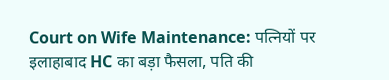Court on Wife Maintenance: पत्नियों पर इलाहाबाद HC का बड़ा फैसला, पति की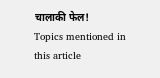चालाकी फेल!
Topics mentioned in this article